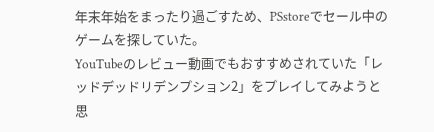年末年始をまったり過ごすため、PSstoreでセール中のゲームを探していた。
YouTubeのレビュー動画でもおすすめされていた「レッドデッドリデンプション2」をプレイしてみようと思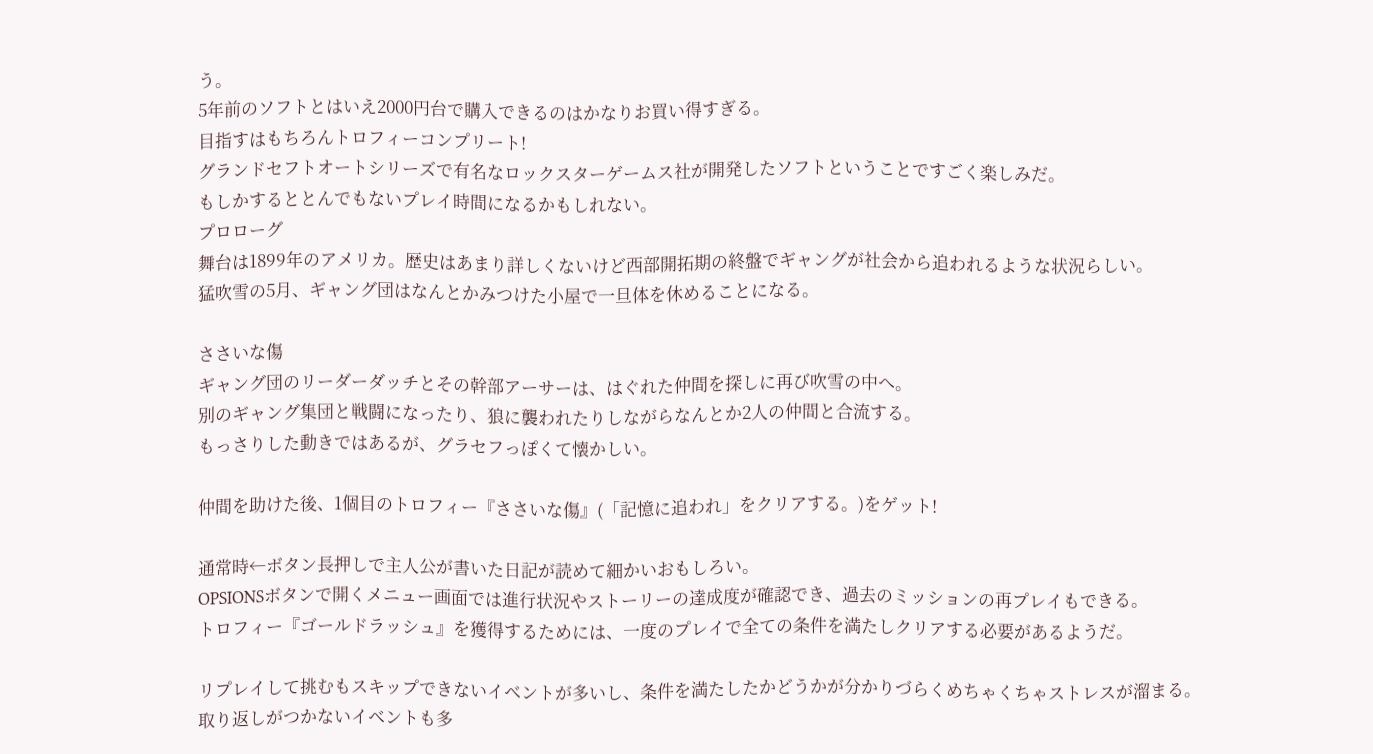う。
5年前のソフトとはいえ2000円台で購入できるのはかなりお買い得すぎる。
目指すはもちろんトロフィーコンプリート!
グランドセフトオートシリーズで有名なロックスターゲームス社が開発したソフトということですごく楽しみだ。
もしかするととんでもないプレイ時間になるかもしれない。
プロローグ
舞台は1899年のアメリカ。歴史はあまり詳しくないけど西部開拓期の終盤でギャングが社会から追われるような状況らしい。
猛吹雪の5月、ギャング団はなんとかみつけた小屋で一旦体を休めることになる。

ささいな傷
ギャング団のリーダーダッチとその幹部アーサーは、はぐれた仲間を探しに再び吹雪の中へ。
別のギャング集団と戦闘になったり、狼に襲われたりしながらなんとか2人の仲間と合流する。
もっさりした動きではあるが、グラセフっぽくて懐かしい。

仲間を助けた後、1個目のトロフィー『ささいな傷』(「記憶に追われ」をクリアする。)をゲット!

通常時←ボタン長押しで主人公が書いた日記が読めて細かいおもしろい。
OPSIONSボタンで開くメニュー画面では進行状況やストーリーの達成度が確認でき、過去のミッションの再プレイもできる。
トロフィー『ゴールドラッシュ』を獲得するためには、一度のプレイで全ての条件を満たしクリアする必要があるようだ。

リプレイして挑むもスキップできないイベントが多いし、条件を満たしたかどうかが分かりづらくめちゃくちゃストレスが溜まる。
取り返しがつかないイベントも多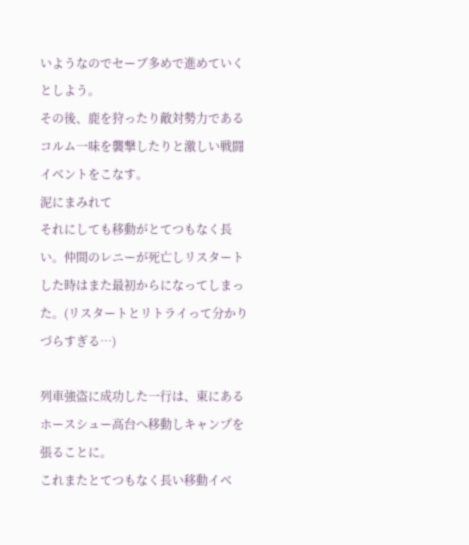いようなのでセーブ多めで進めていくとしよう。
その後、鹿を狩ったり敵対勢力であるコルム一味を襲撃したりと激しい戦闘イベントをこなす。
泥にまみれて
それにしても移動がとてつもなく長い。仲間のレニーが死亡しリスタートした時はまた最初からになってしまった。(リスタートとリトライって分かりづらすぎる…)

列車強盗に成功した一行は、東にあるホースシュー高台へ移動しキャンプを張ることに。
これまたとてつもなく長い移動イベ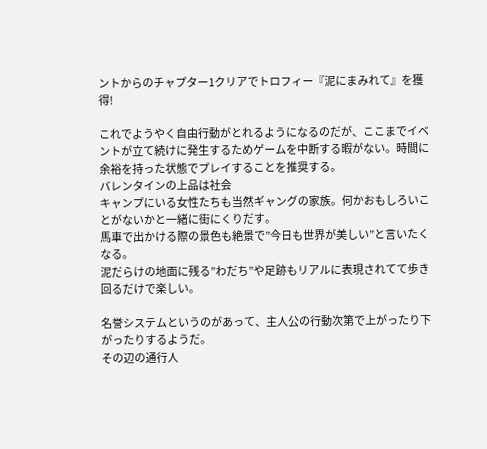ントからのチャプター1クリアでトロフィー『泥にまみれて』を獲得!

これでようやく自由行動がとれるようになるのだが、ここまでイベントが立て続けに発生するためゲームを中断する暇がない。時間に余裕を持った状態でプレイすることを推奨する。
バレンタインの上品は社会
キャンプにいる女性たちも当然ギャングの家族。何かおもしろいことがないかと一緒に街にくりだす。
馬車で出かける際の景色も絶景で”今日も世界が美しい”と言いたくなる。
泥だらけの地面に残る”わだち”や足跡もリアルに表現されてて歩き回るだけで楽しい。

名誉システムというのがあって、主人公の行動次第で上がったり下がったりするようだ。
その辺の通行人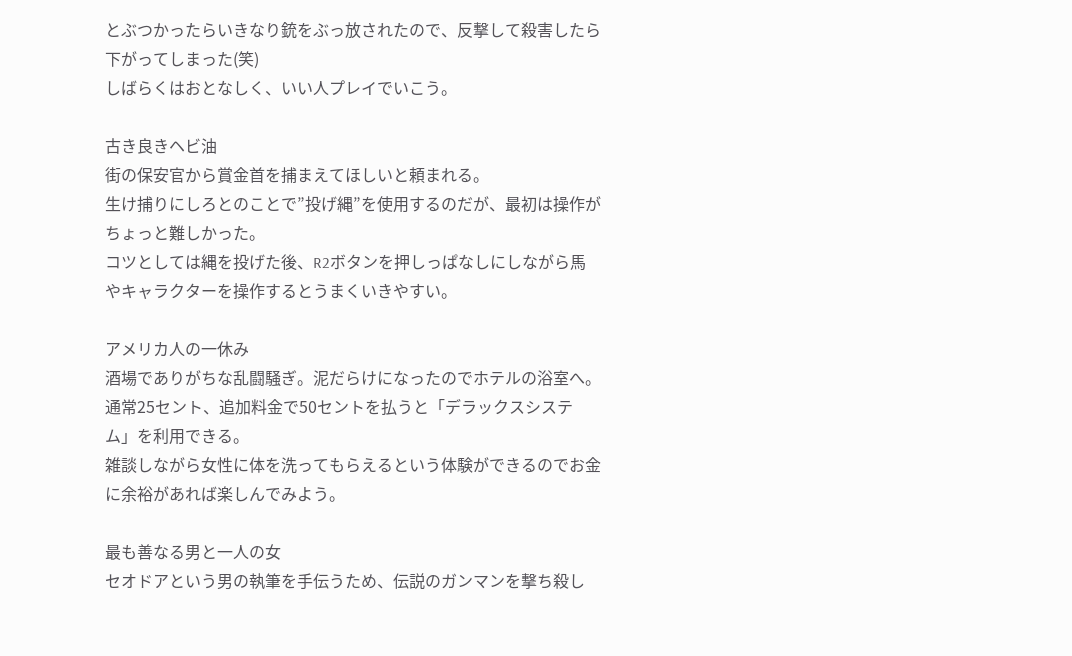とぶつかったらいきなり銃をぶっ放されたので、反撃して殺害したら下がってしまった(笑)
しばらくはおとなしく、いい人プレイでいこう。

古き良きヘビ油
街の保安官から賞金首を捕まえてほしいと頼まれる。
生け捕りにしろとのことで”投げ縄”を使用するのだが、最初は操作がちょっと難しかった。
コツとしては縄を投げた後、R2ボタンを押しっぱなしにしながら馬やキャラクターを操作するとうまくいきやすい。

アメリカ人の一休み
酒場でありがちな乱闘騒ぎ。泥だらけになったのでホテルの浴室へ。
通常25セント、追加料金で50セントを払うと「デラックスシステム」を利用できる。
雑談しながら女性に体を洗ってもらえるという体験ができるのでお金に余裕があれば楽しんでみよう。

最も善なる男と一人の女
セオドアという男の執筆を手伝うため、伝説のガンマンを撃ち殺し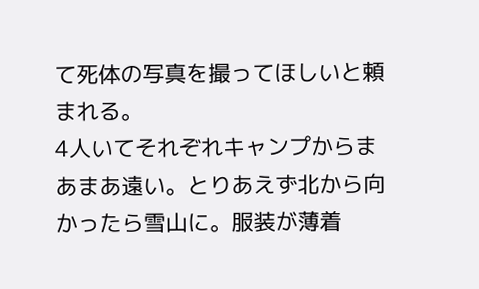て死体の写真を撮ってほしいと頼まれる。
4人いてそれぞれキャンプからまあまあ遠い。とりあえず北から向かったら雪山に。服装が薄着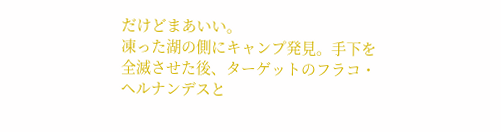だけどまあいい。
凍った湖の側にキャンプ発見。手下を全滅させた後、ターゲットのフラコ・ヘルナンデスと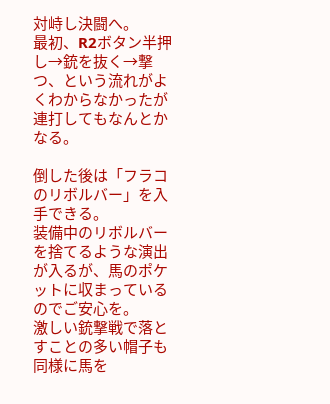対峙し決闘へ。
最初、R2ボタン半押し→銃を抜く→撃つ、という流れがよくわからなかったが連打してもなんとかなる。

倒した後は「フラコのリボルバー」を入手できる。
装備中のリボルバーを捨てるような演出が入るが、馬のポケットに収まっているのでご安心を。
激しい銃撃戦で落とすことの多い帽子も同様に馬を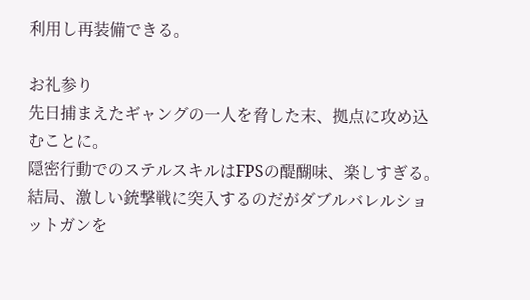利用し再装備できる。

お礼参り
先日捕まえたギャングの一人を脅した末、拠点に攻め込むことに。
隠密行動でのステルスキルはFPSの醍醐味、楽しすぎる。
結局、激しい銃撃戦に突入するのだがダブルバレルショットガンを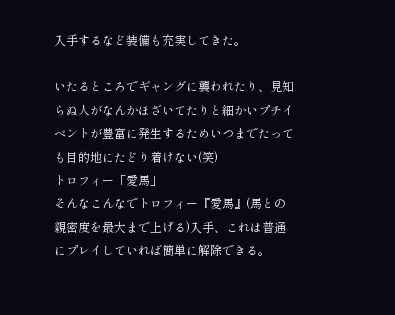入手するなど装備も充実してきた。

いたるところでギャングに襲われたり、見知らぬ人がなんかほざいてたりと細かいプチイベントが豊富に発生するためいつまでたっても目的地にたどり着けない(笑)
トロフィー「愛馬」
そんなこんなでトロフィー『愛馬』(馬との親密度を最大まで上げる)入手、これは普通にプレイしていれば簡単に解除できる。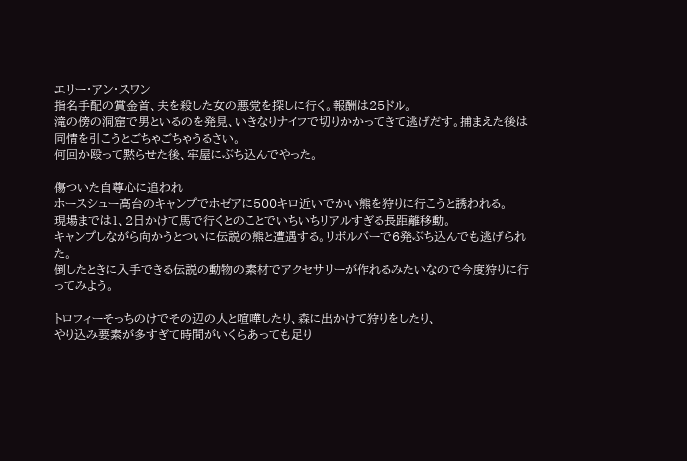エリー・アン・スワン
指名手配の賞金首、夫を殺した女の悪党を探しに行く。報酬は25ドル。
滝の傍の洞窟で男といるのを発見、いきなりナイフで切りかかってきて逃げだす。捕まえた後は同情を引こうとごちゃごちゃうるさい。
何回か殴って黙らせた後、牢屋にぶち込んでやった。

傷ついた自尊心に追われ
ホースシュー高台のキャンプでホゼアに500キロ近いでかい熊を狩りに行こうと誘われる。
現場までは1、2日かけて馬で行くとのことでいちいちリアルすぎる長距離移動。
キャンプしながら向かうとついに伝説の熊と遭遇する。リボルバーで6発ぶち込んでも逃げられた。
倒したときに入手できる伝説の動物の素材でアクセサリーが作れるみたいなので今度狩りに行ってみよう。

トロフィーそっちのけでその辺の人と喧嘩したり、森に出かけて狩りをしたり、
やり込み要素が多すぎて時間がいくらあっても足り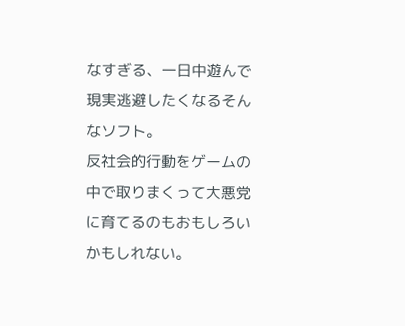なすぎる、一日中遊んで現実逃避したくなるそんなソフト。
反社会的行動をゲームの中で取りまくって大悪党に育てるのもおもしろいかもしれない。